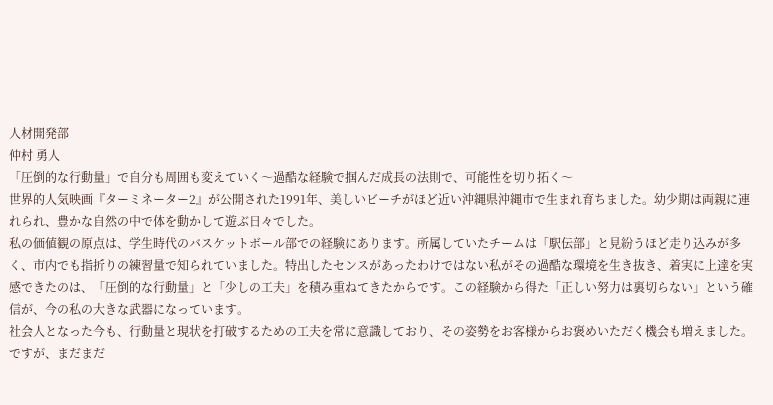人材開発部
仲村 勇人
「圧倒的な行動量」で自分も周囲も変えていく〜過酷な経験で掴んだ成長の法則で、可能性を切り拓く〜
世界的人気映画『ターミネーター2』が公開された1991年、美しいビーチがほど近い沖縄県沖縄市で生まれ育ちました。幼少期は両親に連れられ、豊かな自然の中で体を動かして遊ぶ日々でした。
私の価値観の原点は、学生時代のバスケットボール部での経験にあります。所属していたチームは「駅伝部」と見紛うほど走り込みが多く、市内でも指折りの練習量で知られていました。特出したセンスがあったわけではない私がその過酷な環境を生き抜き、着実に上達を実感できたのは、「圧倒的な行動量」と「少しの工夫」を積み重ねてきたからです。この経験から得た「正しい努力は裏切らない」という確信が、今の私の大きな武器になっています。
社会人となった今も、行動量と現状を打破するための工夫を常に意識しており、その姿勢をお客様からお褒めいただく機会も増えました。ですが、まだまだ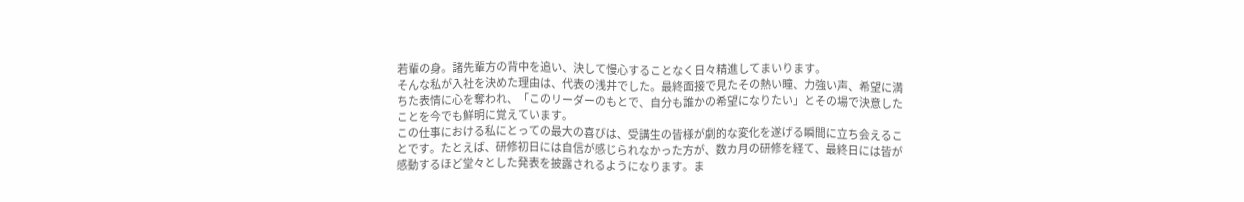若輩の身。諸先輩方の背中を追い、決して慢心することなく日々精進してまいります。
そんな私が入社を決めた理由は、代表の浅井でした。最終面接で見たその熱い瞳、力強い声、希望に満ちた表情に心を奪われ、「このリーダーのもとで、自分も誰かの希望になりたい」とその場で決意したことを今でも鮮明に覚えています。
この仕事における私にとっての最大の喜びは、受講生の皆様が劇的な変化を遂げる瞬間に立ち会えることです。たとえば、研修初日には自信が感じられなかった方が、数カ月の研修を経て、最終日には皆が感動するほど堂々とした発表を披露されるようになります。ま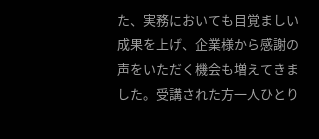た、実務においても目覚ましい成果を上げ、企業様から感謝の声をいただく機会も増えてきました。受講された方一人ひとり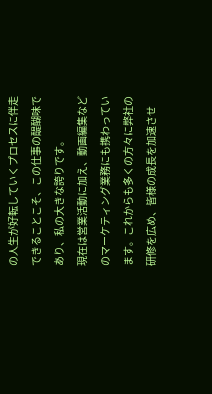の人生が好転していくプロセスに伴走できることこそ、この仕事の醍醐味であり、私の大きな誇りです。
現在は営業活動に加え、動画編集などのマーケティング業務にも携わっています。これからも多くの方々に弊社の研修を広め、皆様の成長を加速させ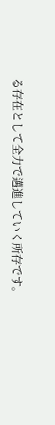る存在として全力で邁進していく所存です。